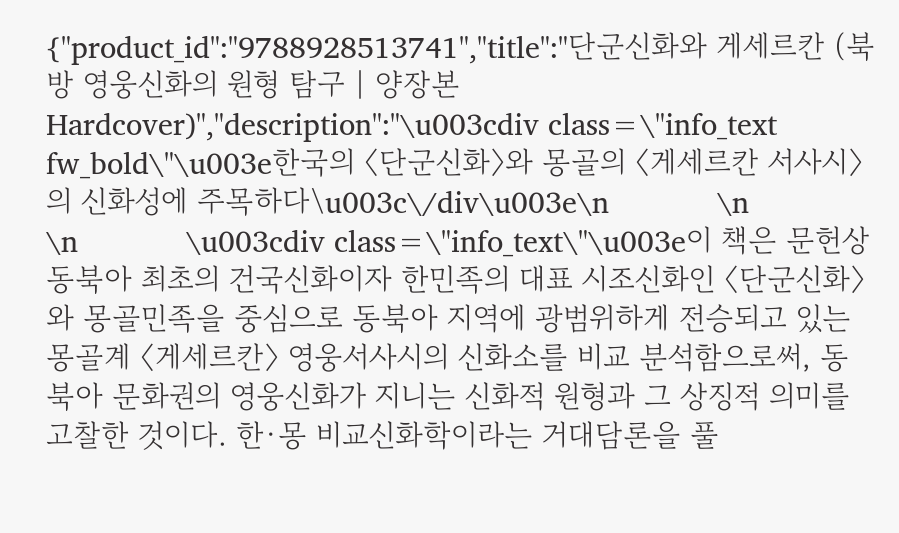{"product_id":"9788928513741","title":"단군신화와 게세르칸 (북방 영웅신화의 원형 탐구 | 양장본 Hardcover)","description":"\u003cdiv class=\"info_text fw_bold\"\u003e한국의 〈단군신화〉와 몽골의 〈게세르칸 서사시〉의 신화성에 주목하다\u003c\/div\u003e\n            \n            \n            \u003cdiv class=\"info_text\"\u003e이 책은 문헌상 동북아 최초의 건국신화이자 한민족의 대표 시조신화인 〈단군신화〉와 몽골민족을 중심으로 동북아 지역에 광범위하게 전승되고 있는 몽골계 〈게세르칸〉 영웅서사시의 신화소를 비교 분석함으로써, 동북아 문화권의 영웅신화가 지니는 신화적 원형과 그 상징적 의미를 고찰한 것이다. 한·몽 비교신화학이라는 거대담론을 풀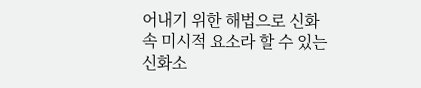어내기 위한 해법으로 신화 속 미시적 요소라 할 수 있는 신화소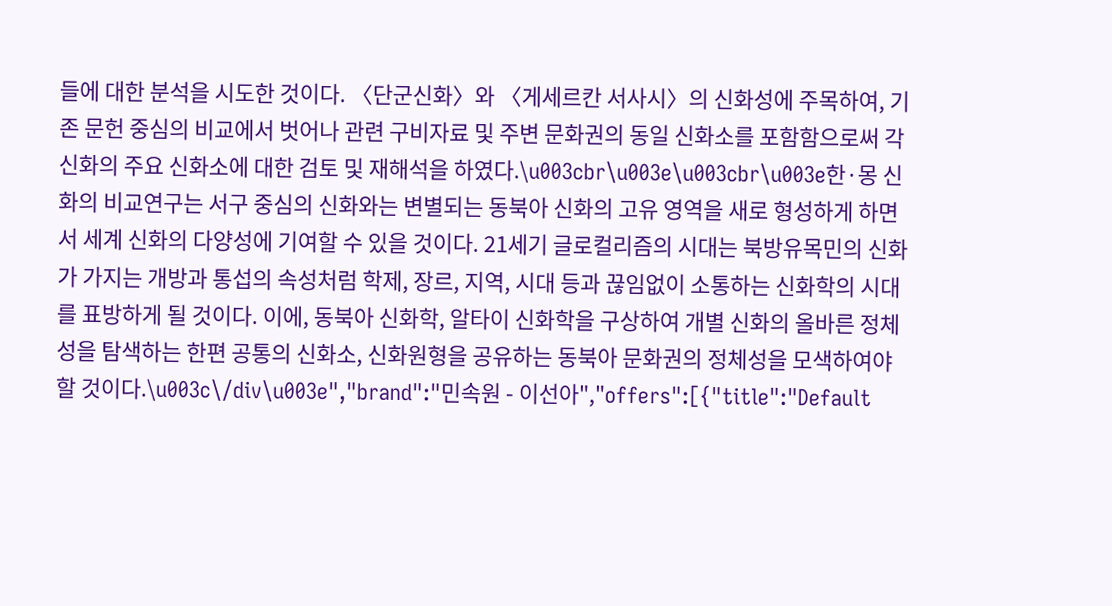들에 대한 분석을 시도한 것이다. 〈단군신화〉와 〈게세르칸 서사시〉의 신화성에 주목하여, 기존 문헌 중심의 비교에서 벗어나 관련 구비자료 및 주변 문화권의 동일 신화소를 포함함으로써 각 신화의 주요 신화소에 대한 검토 및 재해석을 하였다.\u003cbr\u003e\u003cbr\u003e한·몽 신화의 비교연구는 서구 중심의 신화와는 변별되는 동북아 신화의 고유 영역을 새로 형성하게 하면서 세계 신화의 다양성에 기여할 수 있을 것이다. 21세기 글로컬리즘의 시대는 북방유목민의 신화가 가지는 개방과 통섭의 속성처럼 학제, 장르, 지역, 시대 등과 끊임없이 소통하는 신화학의 시대를 표방하게 될 것이다. 이에, 동북아 신화학, 알타이 신화학을 구상하여 개별 신화의 올바른 정체성을 탐색하는 한편 공통의 신화소, 신화원형을 공유하는 동북아 문화권의 정체성을 모색하여야 할 것이다.\u003c\/div\u003e","brand":"민속원 - 이선아","offers":[{"title":"Default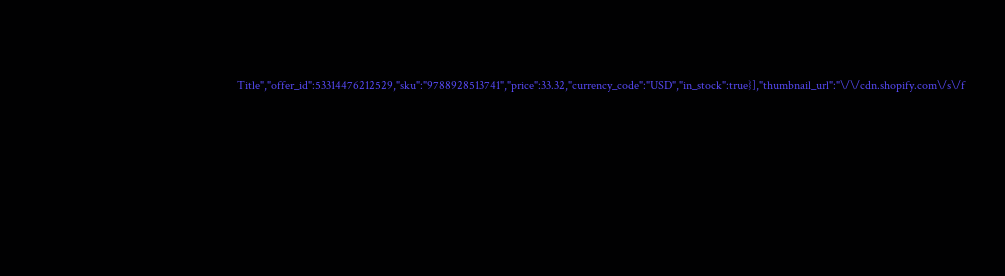Title","offer_id":53314476212529,"sku":"9788928513741","price":33.32,"currency_code":"USD","in_stock":true}],"thumbnail_url":"\/\/cdn.shopify.com\/s\/f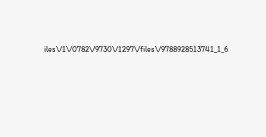iles\/1\/0782\/9730\/1297\/files\/9788928513741_1_6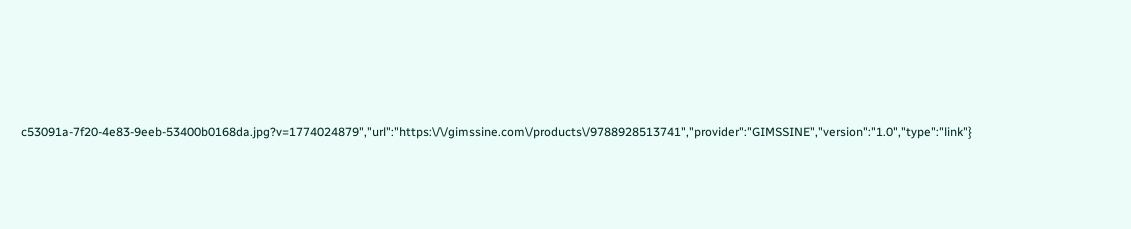c53091a-7f20-4e83-9eeb-53400b0168da.jpg?v=1774024879","url":"https:\/\/gimssine.com\/products\/9788928513741","provider":"GIMSSINE","version":"1.0","type":"link"}